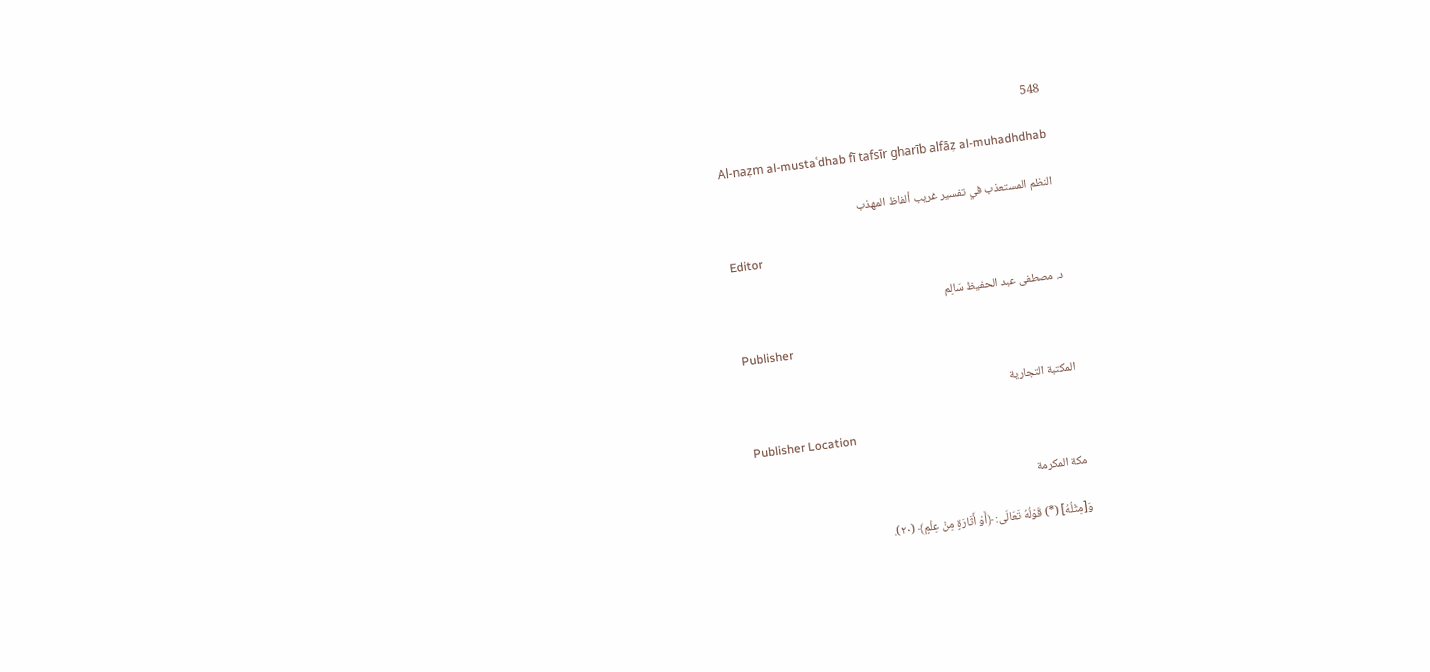548

Al-naẓm al-mustaʿdhab fī tafsīr gharīb alfāẓ al-muhadhdhab

النظم المستعذب في تفسير غريب ألفاظ المهذب

Editor

د. مصطفى عبد الحفيظ سَالِم

Publisher

المكتبة التجارية

Publisher Location

مكة المكرمة

وَ[مِثْلُهُ] (*) قَوْلُهُ تَعَالَى: ﴿أَوْ أَثَارَةٍ مِنْ عِلْمٍ﴾ (٢٠).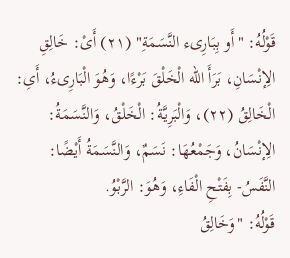قَوْلُهُ: "أَو بِبَارِىء النَّسَمَةِ" (٢١) أَىْ: خَالِقِ الِإنْسَانِ، بَرَأَ الله الْخَلْقَ بَرْءًا، وَهُوَ الْبَارِىءُ، أَىِ: الْخَالِقُ (٢٢)، وَالْبَرِيَّةُ: الْخَلْقُ، وَالنَّسَمَةُ: الِإنْسَانُ، وَجَمْعُهَا: نَسَمٌ، وَالنَّسَمَةُ أَيْضًا: النَّفَسُ- بِفَتْحِ الْفَاءِ، وَهُوَ: الرَّبْوُ.
قَوْلُهُ: "وَخَالِقُ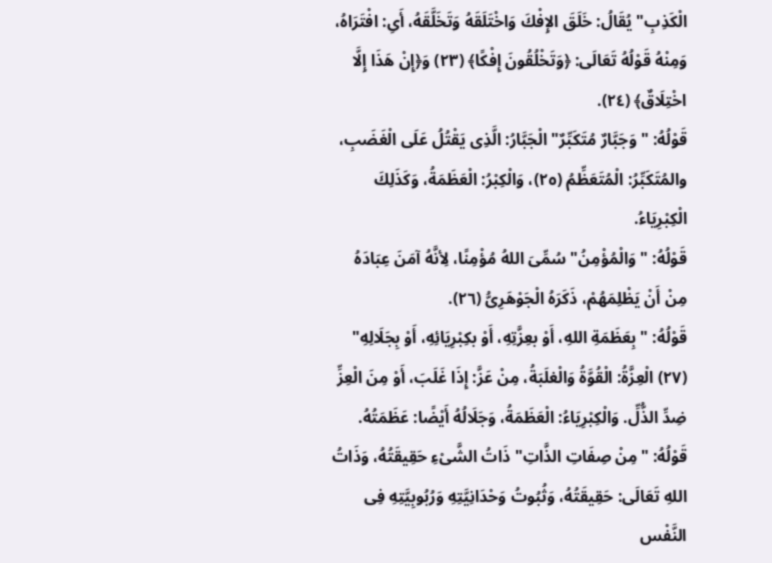الْكَذِبِ" يُقَالُ: خَلَقَ الإِفْكَ وَاخْتَلَقَهُ وَتَخَلَّقَهُ، أَىِ: افْتَرَاهُ، وَمِنْهُ قَوْلُهُ تَعَالَى: ﴿وَتَخْلُقُونَ إِفْكًا﴾ (٢٣) وَ﴿إِنْ هَذَا إِلَّا اخْتِلَاقٌ﴾ (٢٤).
قَوْلُهُ: "وَجَبَّارٌ مُتَكَبِّرٌ" الْجَبَّارُ: الَّذِى يَقْتُلُ عَلَى الْغَضَبِ، والمُتَكَبِّرُ: الْمُتَعَظِّمُ (٢٥)، وَالْكِبْرُ: الْعَظَمَةُ، وَكَذَلِكَ الْكِبْرِيَاءُ.
قَوْلُهُ: "وَالْمُؤْمِنُ" سُمِّىَ اللهُ مُؤْمِنًا، لِأنَّهُ آمَنَ عِبَادَهُ مِنْ أَنْ يَظْلِمَهُمْ، ذَكَرَهُ الْجَوْهَرِىُّ (٢٦).
قَوْلُهُ: "بِعَظَمَةِ اللهِ، أَوْ بعِزَّتِهِ، أَوْ بكِبْرِيَائِهِ، أَوْ بِجَلَالِهِ" (٢٧) الْعِزَّةُ: الْقُوَّةُ وَالْغلَبَةُ، مِنْ عَزَّ: إِذَا غَلَبَ، أَوْ مِنَ الْعِزِّ ضِدِّ الذُّلِّ. وَالْكِبْرِيَاءُ: الْعَظَمَةُ، وَجَلَالُهُ أَيْضًا: عَظَمَتُهُ.
قَوْلُهُ: "مِنْ صِفَاتِ الذَّاتِ" ذَاتُ الشَّىْءِ حَقِيقَتُهُ، وَذَاتُ اللهِ تَعَالَى: حَقِيقَتُهُ، وَثُبُوتُ وَحْدَانِيَّتِهِ وَرُبُوبِيَّتِهِ فِى النَّفْس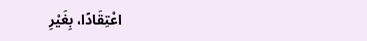اعْتِقَادًا، بِغَيْرِ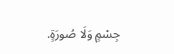جِسْمٍ وَلَا صُورَةٍ.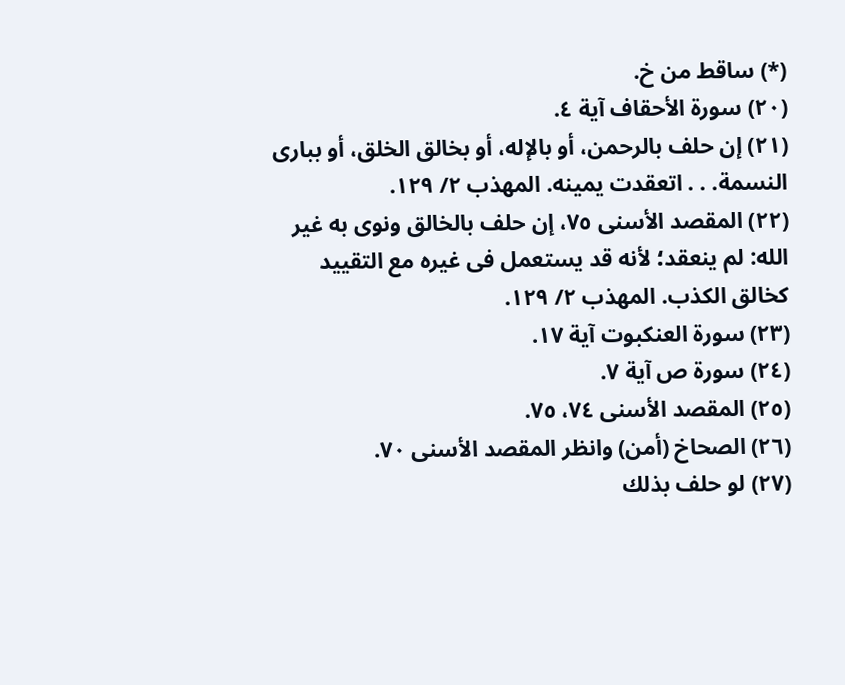(*) ساقط من خ.
(٢٠) سورة الأحقاف آية ٤.
(٢١) إن حلف بالرحمن، أو بالإله، أو بخالق الخلق، أو ببارى النسمة. . . اتعقدت يمينه. المهذب ٢/ ١٢٩.
(٢٢) المقصد الأسنى ٧٥، إن حلف بالخالق ونوى به غير الله: لم ينعقد؛ لأنه قد يستعمل فى غيره مع التقييد كخالق الكذب. المهذب ٢/ ١٢٩.
(٢٣) سورة العنكبوت آية ١٧.
(٢٤) سورة ص آية ٧.
(٢٥) المقصد الأسنى ٧٤، ٧٥.
(٢٦) الصحاخ (أمن) وانظر المقصد الأسنى ٧٠.
(٢٧) لو حلف بذلك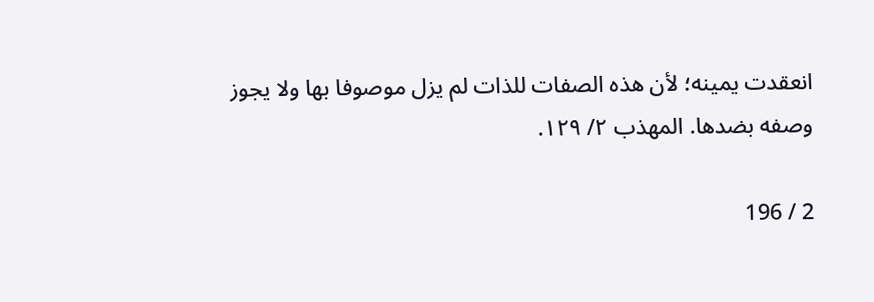انعقدت يمينه؛ لأن هذه الصفات للذات لم يزل موصوفا بها ولا يجوز وصفه بضدها. المهذب ٢/ ١٢٩.

2 / 196